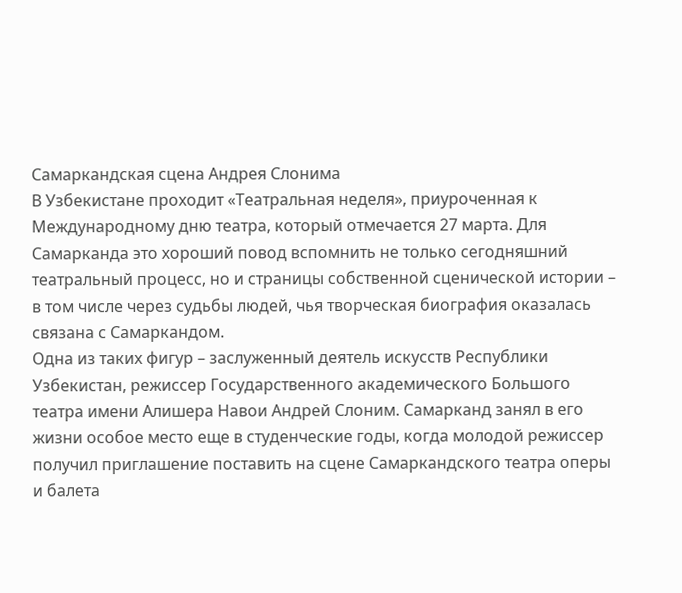Самаркандская сцена Андрея Слонима
В Узбекистане проходит «Театральная неделя», приуроченная к Международному дню театра, который отмечается 27 марта. Для Самарканда это хороший повод вспомнить не только сегодняшний театральный процесс, но и страницы собственной сценической истории – в том числе через судьбы людей, чья творческая биография оказалась связана с Самаркандом.
Одна из таких фигур – заслуженный деятель искусств Республики Узбекистан, режиссер Государственного академического Большого театра имени Алишера Навои Андрей Слоним. Самарканд занял в его жизни особое место еще в студенческие годы, когда молодой режиссер получил приглашение поставить на сцене Самаркандского театра оперы и балета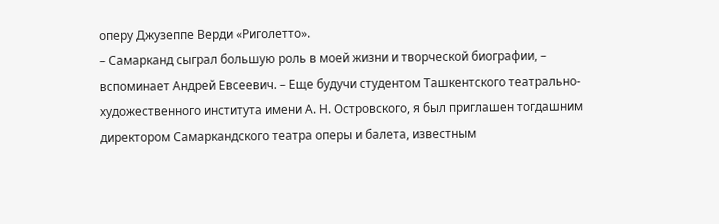оперу Джузеппе Верди «Риголетто».
– Самарканд сыграл большую роль в моей жизни и творческой биографии, – вспоминает Андрей Евсеевич. – Еще будучи студентом Ташкентского театрально-художественного института имени А. Н. Островского, я был приглашен тогдашним директором Самаркандского театра оперы и балета, известным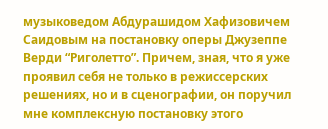музыковедом Абдурашидом Хафизовичем Саидовым на постановку оперы Джузеппе Верди “Риголетто”. Причем, зная, что я уже проявил себя не только в режиссерских решениях, но и в сценографии, он поручил мне комплексную постановку этого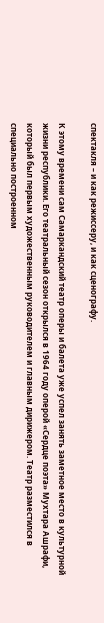спектакля – и как режиссеру, и как сценографу.

К этому времени сам Самаркандский театр оперы и балета уже успел занять заметное место в культурной жизни республики. Его театральный сезон открылся в 1964 году оперой «Сердце поэта» Мухтара Ашрафи, который был первым художественным руководителем и главным дирижером. Театр разместился в специально построенном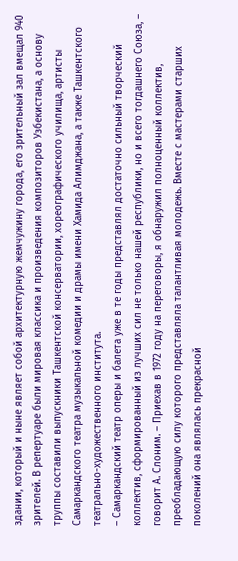здании, который и ныне являет собой архитектурную жемчужину города, его зрительный зал вмещал 940 зрителей. В репертуаре были мировая классика и произведения композиторов Узбекистана, а основу труппы составили выпускники Ташкентской консерватории, хореографического училища, артисты Самаркандского театра музыкальной комедии и драмы имени Хамида Алимджана, а также Ташкентского театрально-художественного института.
– Самаркандский театр оперы и балета уже в те годы представлял достаточно сильный творческий коллектив, сформированный из лучших сил не только нашей республики, но и всего тогдашнего Союза, – говорит А. Слоним. – Приехав в 1972 году на переговоры, я обнаружил полноценный коллектив, преобладающую силу которого представляла талантливая молодежь. Вместе с мастерами старших поколений она являлась прекрасной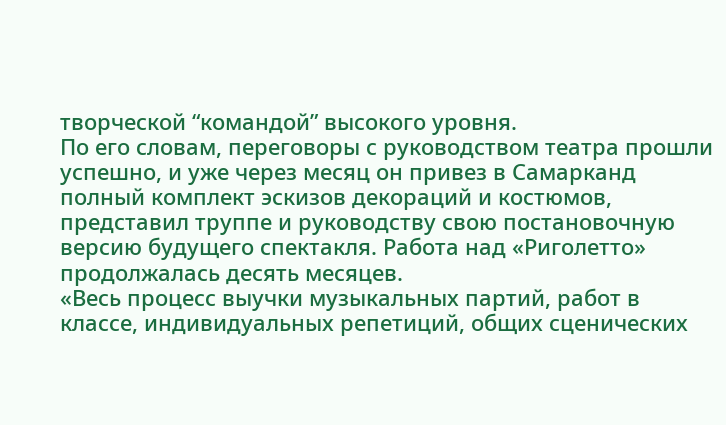творческой “командой” высокого уровня.
По его словам, переговоры с руководством театра прошли успешно, и уже через месяц он привез в Самарканд полный комплект эскизов декораций и костюмов, представил труппе и руководству свою постановочную версию будущего спектакля. Работа над «Риголетто» продолжалась десять месяцев.
«Весь процесс выучки музыкальных партий, работ в классе, индивидуальных репетиций, общих сценических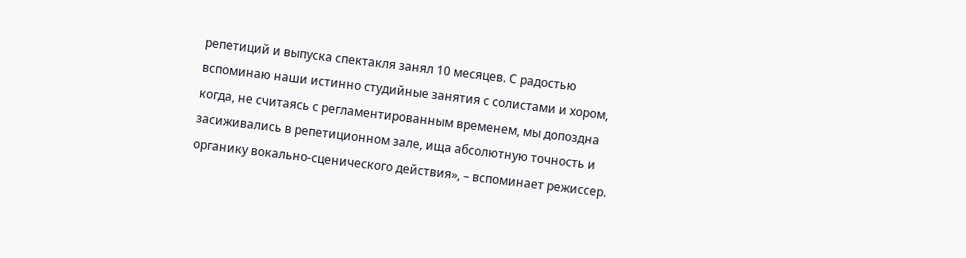репетиций и выпуска спектакля занял 10 месяцев. С радостью вспоминаю наши истинно студийные занятия с солистами и хором, когда, не считаясь с регламентированным временем, мы допоздна засиживались в репетиционном зале, ища абсолютную точность и органику вокально-сценического действия», – вспоминает режиссер.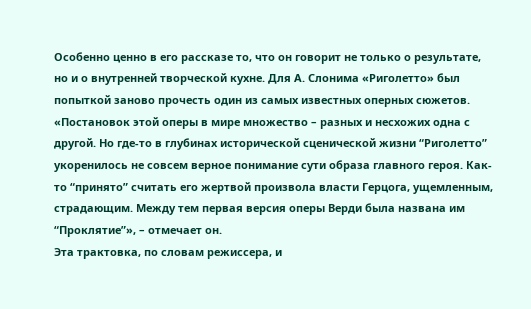Особенно ценно в его рассказе то, что он говорит не только о результате, но и о внутренней творческой кухне. Для А. Слонима «Риголетто» был попыткой заново прочесть один из самых известных оперных сюжетов.
«Постановок этой оперы в мире множество – разных и несхожих одна с другой. Но где-то в глубинах исторической сценической жизни “Риголетто” укоренилось не совсем верное понимание сути образа главного героя. Как-то “принято” считать его жертвой произвола власти Герцога, ущемленным, страдающим. Между тем первая версия оперы Верди была названа им “Проклятие”», – отмечает он.
Эта трактовка, по словам режиссера, и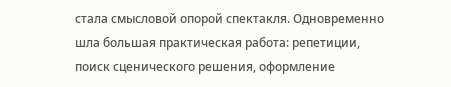стала смысловой опорой спектакля. Одновременно шла большая практическая работа: репетиции, поиск сценического решения, оформление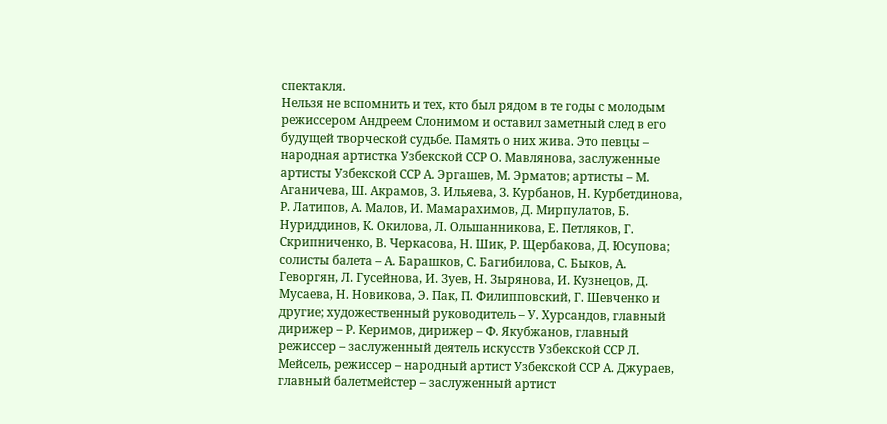спектакля.
Нельзя не вспомнить и тех, кто был рядом в те годы с молодым режиссером Андреем Слонимом и оставил заметный след в его будущей творческой судьбе. Память о них жива. Это певцы – народная артистка Узбекской ССР О. Мавлянова, заслуженные артисты Узбекской ССР А. Эргашев, М. Эрматов; артисты – М. Аганичева, Ш. Акрамов, З. Ильяева, З. Курбанов, Н. Курбетдинова, Р. Латипов, А. Малов, И. Мамарахимов, Д. Мирпулатов, Б. Нуриддинов, К. Окилова, Л. Ольшанникова, Е. Петляков, Г. Скрипниченко, В. Черкасова, Н. Шик, Р. Щербакова, Д. Юсупова; солисты балета – А. Барашков, С. Багибилова, С. Быков, А. Геворгян, Л. Гусейнова, И. Зуев, Н. Зырянова, И. Кузнецов, Д. Мусаева, Н. Новикова, Э. Пак, П. Филипповский, Г. Шевченко и другие; художественный руководитель – У. Хурсандов, главный дирижер – Р. Керимов, дирижер – Ф. Якубжанов, главный режиссер – заслуженный деятель искусств Узбекской ССР Л. Мейсель, режиссер – народный артист Узбекской ССР А. Джураев, главный балетмейстер – заслуженный артист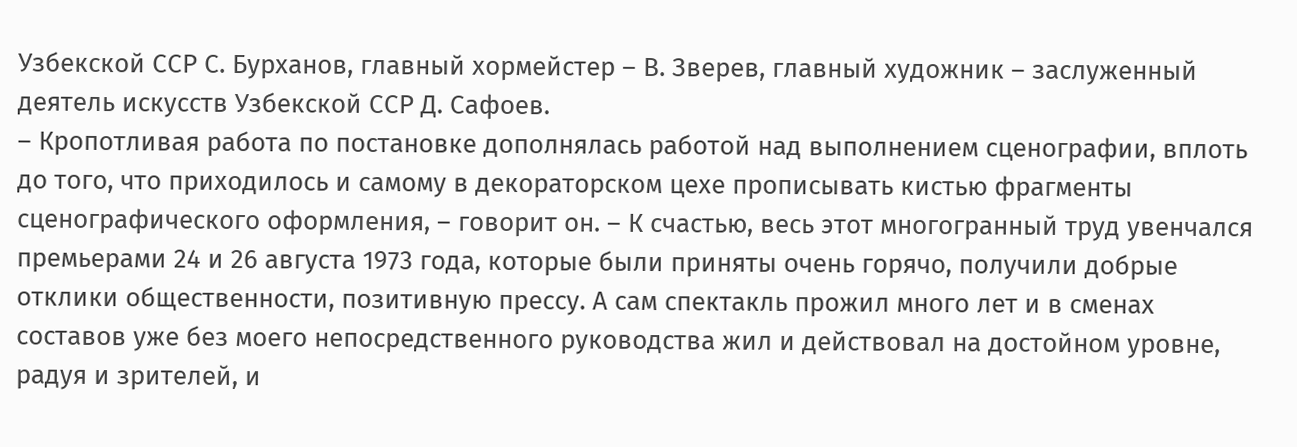Узбекской ССР С. Бурханов, главный хормейстер – В. Зверев, главный художник – заслуженный деятель искусств Узбекской ССР Д. Сафоев.
– Кропотливая работа по постановке дополнялась работой над выполнением сценографии, вплоть до того, что приходилось и самому в декораторском цехе прописывать кистью фрагменты сценографического оформления, – говорит он. – К счастью, весь этот многогранный труд увенчался премьерами 24 и 26 августа 1973 года, которые были приняты очень горячо, получили добрые отклики общественности, позитивную прессу. А сам спектакль прожил много лет и в сменах составов уже без моего непосредственного руководства жил и действовал на достойном уровне, радуя и зрителей, и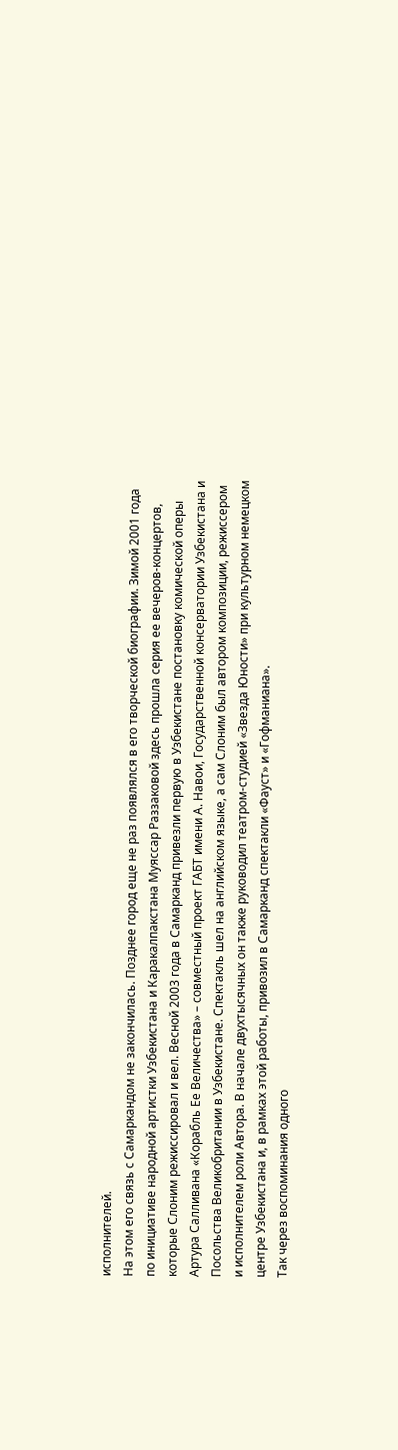исполнителей.
На этом его связь с Самаркандом не закончилась. Позднее город еще не раз появлялся в его творческой биографии. Зимой 2001 года по инициативе народной артистки Узбекистана и Каракалпакстана Муяссар Раззаковой здесь прошла серия ее вечеров-концертов, которые Слоним режиссировал и вел. Весной 2003 года в Самарканд привезли первую в Узбекистане постановку комической оперы Артура Салливана «Корабль Ее Величества» – совместный проект ГАБТ имени А. Навои, Государственной консерватории Узбекистана и Посольства Великобритании в Узбекистане. Спектакль шел на английском языке, а сам Слоним был автором композиции, режиссером и исполнителем роли Автора. В начале двухтысячных он также руководил театром-студией «Звезда Юности» при культурном немецком центре Узбекистана и, в рамках этой работы, привозил в Самарканд спектакли «Фауст» и «Гофманиана».
Так через воспоминания одного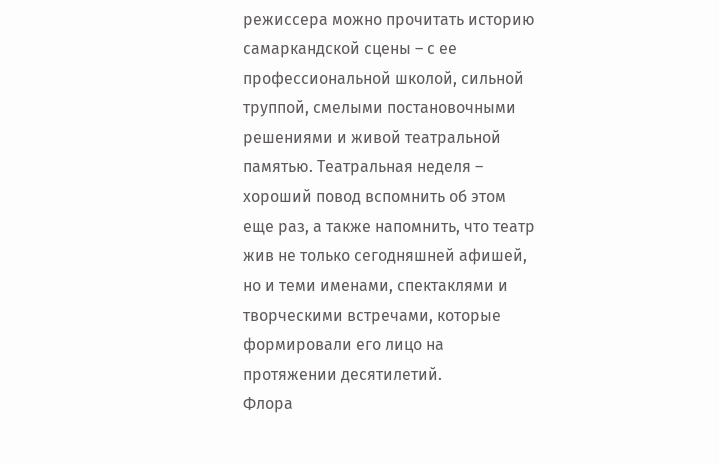режиссера можно прочитать историю самаркандской сцены – с ее профессиональной школой, сильной труппой, смелыми постановочными решениями и живой театральной памятью. Театральная неделя – хороший повод вспомнить об этом еще раз, а также напомнить, что театр жив не только сегодняшней афишей, но и теми именами, спектаклями и творческими встречами, которые формировали его лицо на протяжении десятилетий.
Флора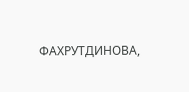ФАХРУТДИНОВА,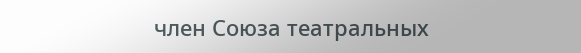член Союза театральных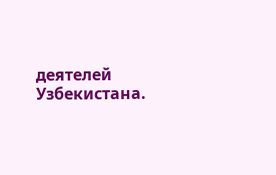деятелей Узбекистана.